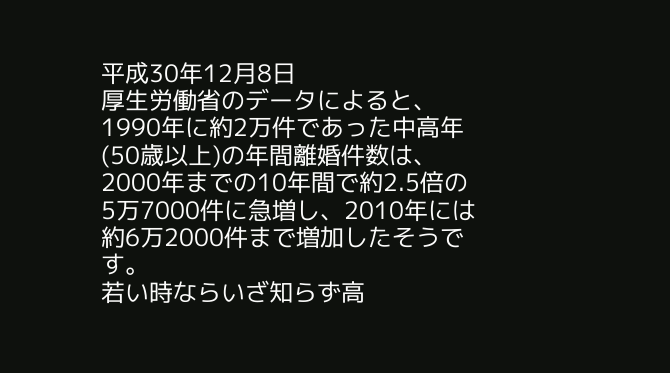平成30年12月8日
厚生労働省のデータによると、1990年に約2万件であった中高年
(50歳以上)の年間離婚件数は、2000年までの10年間で約2.5倍の
5万7000件に急増し、2010年には約6万2000件まで増加したそうです。
若い時ならいざ知らず高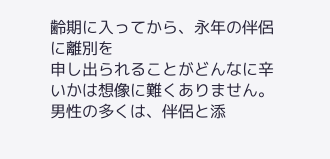齢期に入ってから、永年の伴侶に離別を
申し出られることがどんなに辛いかは想像に難くありません。
男性の多くは、伴侶と添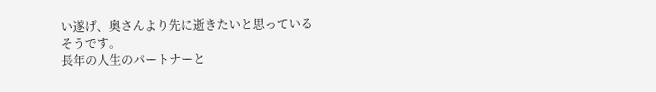い遂げ、奥さんより先に逝きたいと思っている
そうです。
長年の人生のパートナーと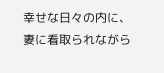幸せな日々の内に、妻に看取られながら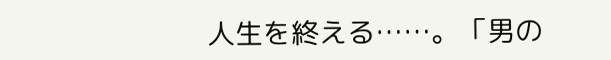人生を終える……。「男の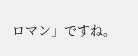ロマン」ですね。